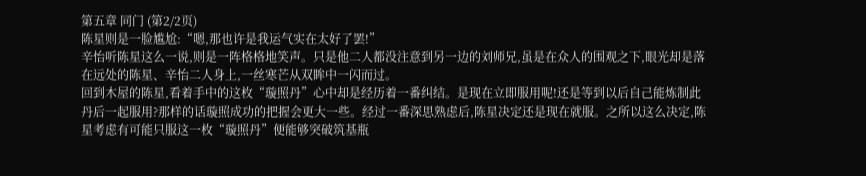第五章 同门 (第2/2页)
陈星则是一脸尴尬:“嗯,那也许是我运气实在太好了罢!”
辛怡听陈星这么一说,则是一阵格格地笑声。只是他二人都没注意到另一边的刘师兄,虽是在众人的围观之下,眼光却是落在远处的陈星、辛怡二人身上,一丝寒芒从双眸中一闪而过。
回到木屋的陈星,看着手中的这枚“璇照丹”心中却是经历着一番纠结。是现在立即服用呢!还是等到以后自己能炼制此丹后一起服用?那样的话璇照成功的把握会更大一些。经过一番深思熟虑后,陈星决定还是现在就服。之所以这么决定,陈星考虑有可能只服这一枚“璇照丹”便能够突破筑基瓶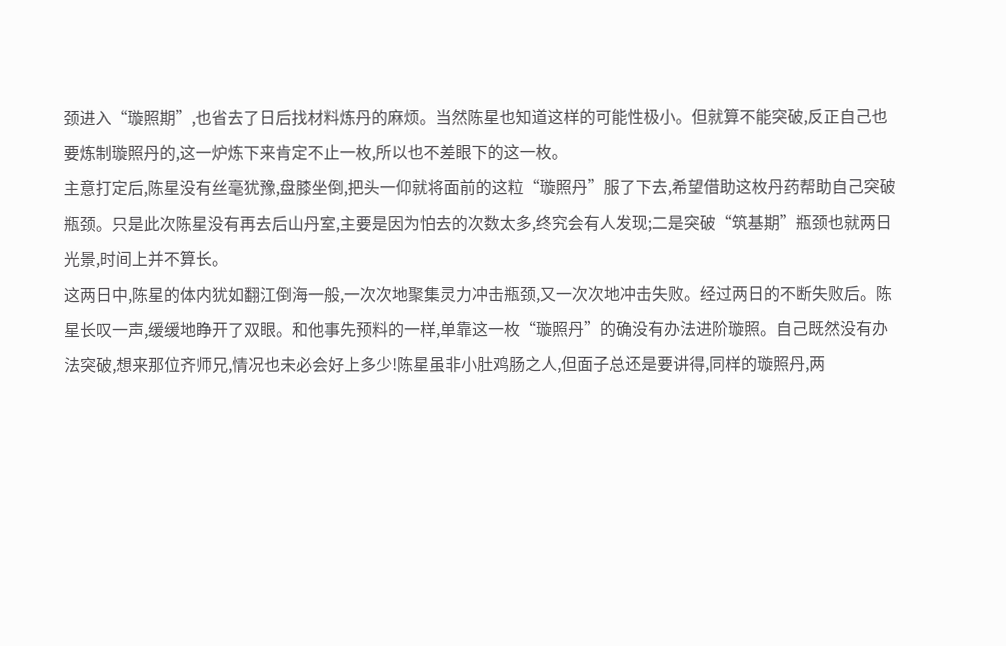颈进入“璇照期”,也省去了日后找材料炼丹的麻烦。当然陈星也知道这样的可能性极小。但就算不能突破,反正自己也要炼制璇照丹的,这一炉炼下来肯定不止一枚,所以也不差眼下的这一枚。
主意打定后,陈星没有丝毫犹豫,盘膝坐倒,把头一仰就将面前的这粒“璇照丹”服了下去,希望借助这枚丹药帮助自己突破瓶颈。只是此次陈星没有再去后山丹室,主要是因为怕去的次数太多,终究会有人发现;二是突破“筑基期”瓶颈也就两日光景,时间上并不算长。
这两日中,陈星的体内犹如翻江倒海一般,一次次地聚集灵力冲击瓶颈,又一次次地冲击失败。经过两日的不断失败后。陈星长叹一声,缓缓地睁开了双眼。和他事先预料的一样,单靠这一枚“璇照丹”的确没有办法进阶璇照。自己既然没有办法突破,想来那位齐师兄,情况也未必会好上多少!陈星虽非小肚鸡肠之人,但面子总还是要讲得,同样的璇照丹,两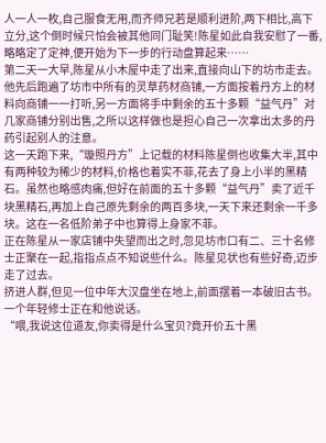人一人一枚,自己服食无用,而齐师兄若是顺利进阶,两下相比,高下立分,这个倒时候只怕会被其他同门耻笑!陈星如此自我安慰了一番,略略定了定神,便开始为下一步的行动盘算起来……
第二天一大早,陈星从小木屋中走了出来,直接向山下的坊市走去。他先后跑遍了坊市中所有的灵草药材商铺,一方面按着丹方上的材料向商铺一一打听,另一方面将手中剩余的五十多颗“益气丹”对几家商铺分别出售,之所以这样做也是担心自己一次拿出太多的丹药引起别人的注意。
这一天跑下来,“璇照丹方”上记载的材料陈星倒也收集大半,其中有两种较为稀少的材料,价格也着实不菲,花去了身上小半的黑精石。虽然也略感肉痛,但好在前面的五十多颗“益气丹”卖了近千块黑精石,再加上自己原先剩余的两百多块,一天下来还剩余一千多块。这在一名低阶弟子中也算得上身家不菲。
正在陈星从一家店铺中失望而出之时,忽见坊市口有二、三十名修士正聚在一起,指指点点不知说些什么。陈星见状也有些好奇,迈步走了过去。
挤进人群,但见一位中年大汉盘坐在地上,前面摆着一本破旧古书。一个年轻修士正在和他说话。
“喂,我说这位道友,你卖得是什么宝贝?竟开价五十黑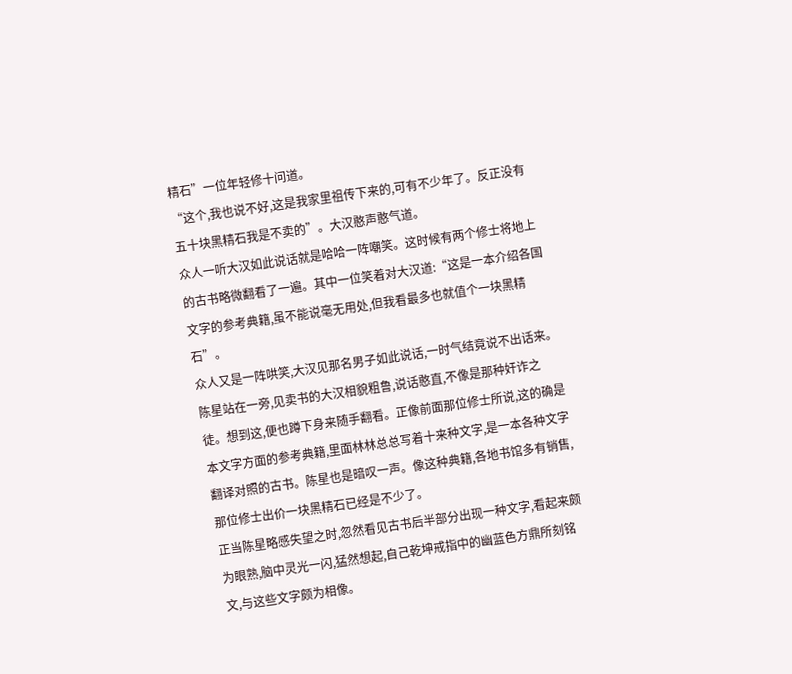精石”一位年轻修十问道。
“这个,我也说不好,这是我家里祖传下来的,可有不少年了。反正没有五十块黑精石我是不卖的”。大汉憨声憨气道。
众人一听大汉如此说话就是哈哈一阵嘲笑。这时候有两个修士将地上的古书略微翻看了一遍。其中一位笑着对大汉道:“这是一本介绍各国文字的参考典籍,虽不能说毫无用处,但我看最多也就值个一块黑精石”。
众人又是一阵哄笑,大汉见那名男子如此说话,一时气结竟说不出话来。
陈星站在一旁,见卖书的大汉相貌粗鲁,说话憨直,不像是那种奸诈之徒。想到这,便也蹲下身来随手翻看。正像前面那位修士所说,这的确是本文字方面的参考典籍,里面林林总总写着十来种文字,是一本各种文字翻译对照的古书。陈星也是暗叹一声。像这种典籍,各地书馆多有销售,那位修士出价一块黑精石已经是不少了。
正当陈星略感失望之时,忽然看见古书后半部分出现一种文字,看起来颇为眼熟,脑中灵光一闪,猛然想起,自己乾坤戒指中的幽蓝色方鼎所刻铭文,与这些文字颇为相像。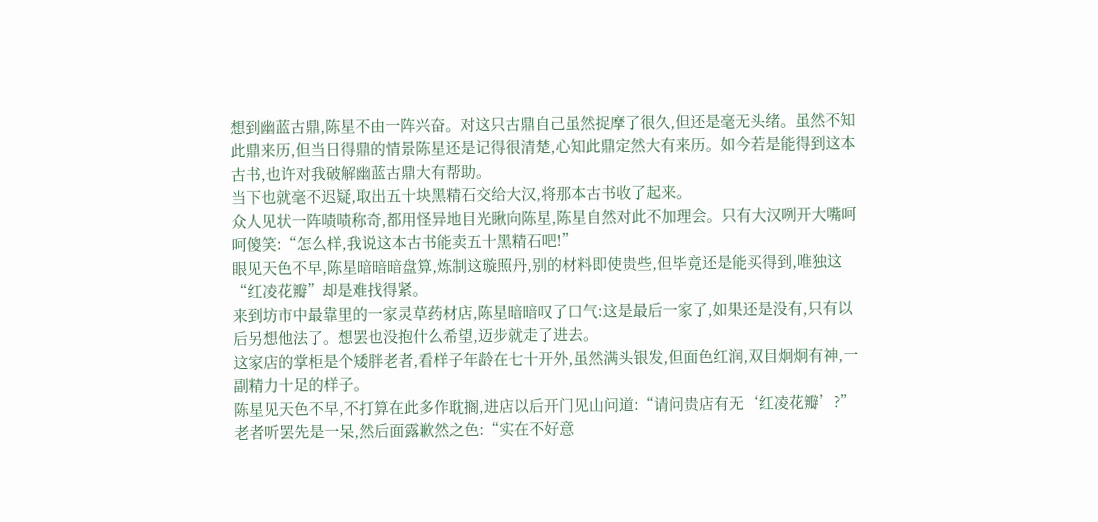想到幽蓝古鼎,陈星不由一阵兴奋。对这只古鼎自己虽然捉摩了很久,但还是毫无头绪。虽然不知此鼎来历,但当日得鼎的情景陈星还是记得很清楚,心知此鼎定然大有来历。如今若是能得到这本古书,也许对我破解幽蓝古鼎大有帮助。
当下也就毫不迟疑,取出五十块黑精石交给大汉,将那本古书收了起来。
众人见状一阵啧啧称奇,都用怪异地目光瞅向陈星,陈星自然对此不加理会。只有大汉咧开大嘴呵呵傻笑:“怎么样,我说这本古书能卖五十黑精石吧!”
眼见天色不早,陈星暗暗暗盘算,炼制这璇照丹,别的材料即使贵些,但毕竟还是能买得到,唯独这“红凌花瓣”却是难找得紧。
来到坊市中最靠里的一家灵草药材店,陈星暗暗叹了口气:这是最后一家了,如果还是没有,只有以后另想他法了。想罢也没抱什么希望,迈步就走了进去。
这家店的掌柜是个矮胖老者,看样子年龄在七十开外,虽然满头银发,但面色红润,双目炯炯有神,一副精力十足的样子。
陈星见天色不早,不打算在此多作耽搁,进店以后开门见山问道:“请问贵店有无‘红凌花瓣’?”
老者听罢先是一呆,然后面露歉然之色:“实在不好意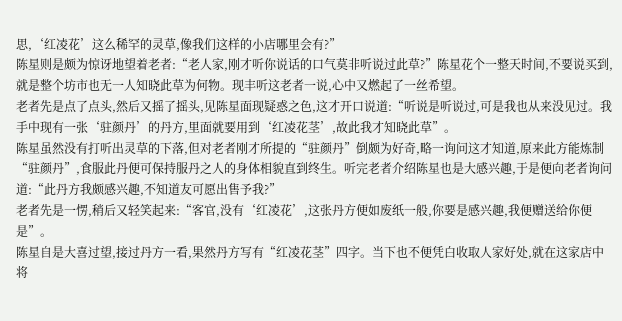思,‘红凌花’这么稀罕的灵草,像我们这样的小店哪里会有?”
陈星则是颇为惊讶地望着老者:“老人家,刚才听你说话的口气莫非听说过此草?”陈星花个一整天时间,不要说买到,就是整个坊市也无一人知晓此草为何物。现丰听这老者一说,心中又燃起了一丝希望。
老者先是点了点头,然后又摇了摇头,见陈星面现疑惑之色,这才开口说道:“听说是听说过,可是我也从来没见过。我手中现有一张‘驻颜丹’的丹方,里面就要用到‘红凌花茎’,故此我才知晓此草”。
陈星虽然没有打听出灵草的下落,但对老者刚才所提的“驻颜丹”倒颇为好奇,略一询问这才知道,原来此方能炼制“驻颜丹”,食服此丹便可保持服丹之人的身体相貌直到终生。听完老者介绍陈星也是大感兴趣,于是便向老者询问道:“此丹方我颇感兴趣,不知道友可愿出售予我?”
老者先是一愣,稍后又轻笑起来:“客官,没有‘红凌花’,这张丹方便如废纸一般,你要是感兴趣,我便赠送给你便是”。
陈星自是大喜过望,接过丹方一看,果然丹方写有“红凌花茎”四字。当下也不便凭白收取人家好处,就在这家店中将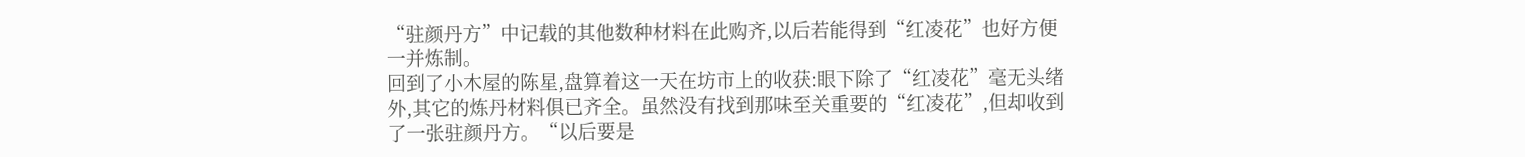“驻颜丹方”中记载的其他数种材料在此购齐,以后若能得到“红凌花”也好方便一并炼制。
回到了小木屋的陈星,盘算着这一天在坊市上的收获:眼下除了“红凌花”毫无头绪外,其它的炼丹材料俱已齐全。虽然没有找到那味至关重要的“红凌花”,但却收到了一张驻颜丹方。“以后要是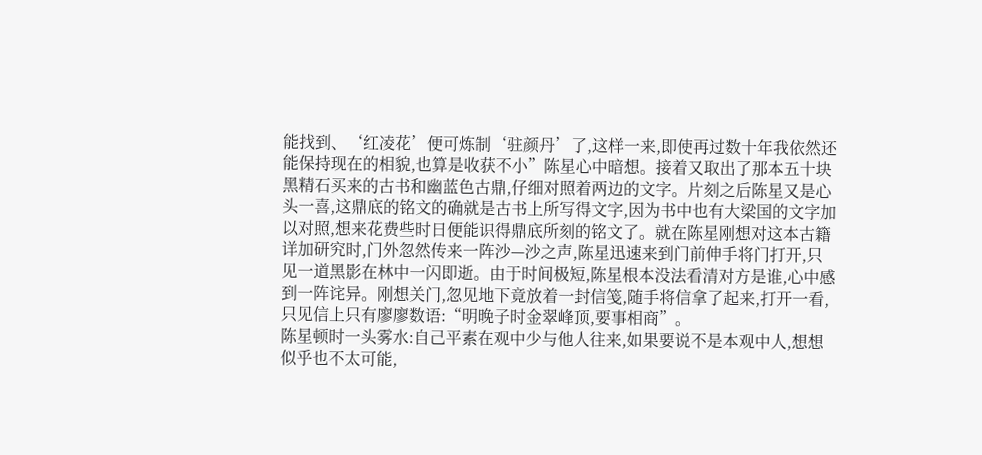能找到、‘红凌花’便可炼制‘驻颜丹’了,这样一来,即使再过数十年我依然还能保持现在的相貌,也算是收获不小”陈星心中暗想。接着又取出了那本五十块黑精石买来的古书和幽蓝色古鼎,仔细对照着两边的文字。片刻之后陈星又是心头一喜,这鼎底的铭文的确就是古书上所写得文字,因为书中也有大梁国的文字加以对照,想来花费些时日便能识得鼎底所刻的铭文了。就在陈星刚想对这本古籍详加研究时,门外忽然传来一阵沙—沙之声,陈星迅速来到门前伸手将门打开,只见一道黑影在林中一闪即逝。由于时间极短,陈星根本没法看清对方是谁,心中感到一阵诧异。刚想关门,忽见地下竟放着一封信笺,随手将信拿了起来,打开一看,只见信上只有廖廖数语:“明晚子时金翠峰顶,要事相商”。
陈星顿时一头雾水:自己平素在观中少与他人往来,如果要说不是本观中人,想想似乎也不太可能,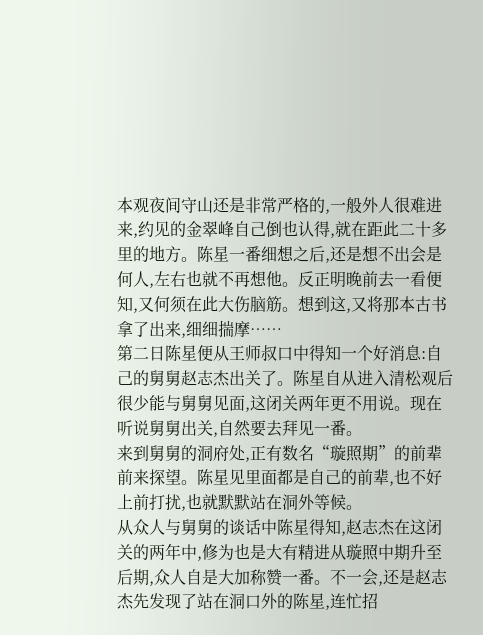本观夜间守山还是非常严格的,一般外人很难进来,约见的金翠峰自己倒也认得,就在距此二十多里的地方。陈星一番细想之后,还是想不出会是何人,左右也就不再想他。反正明晚前去一看便知,又何须在此大伤脑筋。想到这,又将那本古书拿了出来,细细揣摩……
第二日陈星便从王师叔口中得知一个好消息:自己的舅舅赵志杰出关了。陈星自从进入清松观后很少能与舅舅见面,这闭关两年更不用说。现在听说舅舅出关,自然要去拜见一番。
来到舅舅的洞府处,正有数名“璇照期”的前辈前来探望。陈星见里面都是自己的前辈,也不好上前打扰,也就默默站在洞外等候。
从众人与舅舅的谈话中陈星得知,赵志杰在这闭关的两年中,修为也是大有精进从璇照中期升至后期,众人自是大加称赞一番。不一会,还是赵志杰先发现了站在洞口外的陈星,连忙招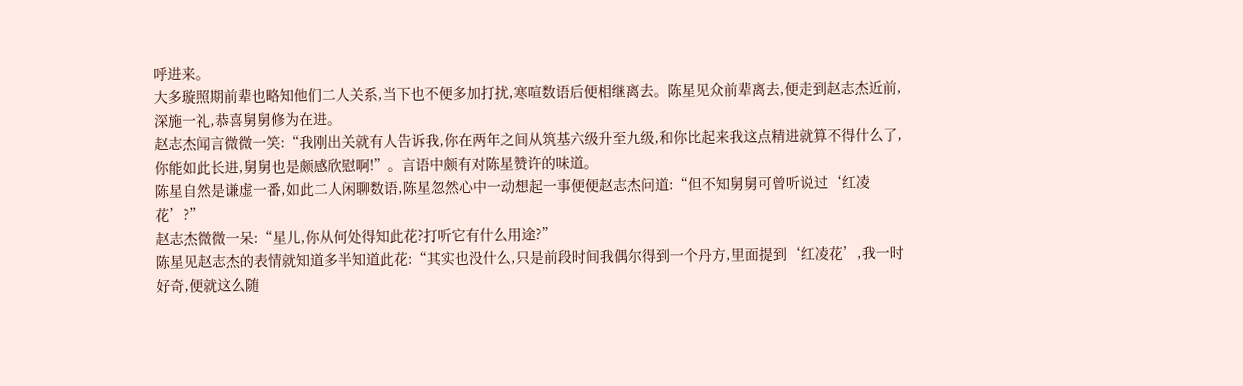呼进来。
大多璇照期前辈也略知他们二人关系,当下也不便多加打扰,寒喧数语后便相继离去。陈星见众前辈离去,便走到赵志杰近前,深施一礼,恭喜舅舅修为在进。
赵志杰闻言微微一笑:“我刚出关就有人告诉我,你在两年之间从筑基六级升至九级,和你比起来我这点精进就算不得什么了,你能如此长进,舅舅也是颇感欣慰啊!”。言语中颇有对陈星赞许的味道。
陈星自然是谦虚一番,如此二人闲聊数语,陈星忽然心中一动想起一事便便赵志杰问道:“但不知舅舅可曾听说过‘红凌花’?”
赵志杰微微一呆:“星儿,你从何处得知此花?打听它有什么用途?”
陈星见赵志杰的表情就知道多半知道此花:“其实也没什么,只是前段时间我偶尔得到一个丹方,里面提到‘红凌花’,我一时好奇,便就这么随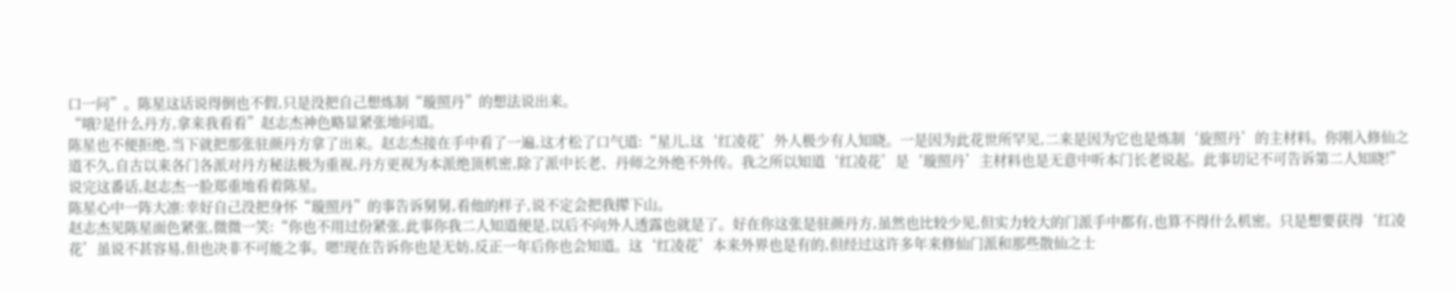口一问”。陈星这话说得倒也不假,只是没把自己想炼制“璇照丹”的想法说出来。
“哦?是什么丹方,拿来我看看”赵志杰神色略显紧张地问道。
陈星也不便拒绝,当下就把那张驻颜丹方拿了出来。赵志杰接在手中看了一遍,这才松了口气道:“星儿,这‘红凌花’外人极少有人知晓。一是因为此花世所罕见,二来是因为它也是炼制‘旋照丹’的主材料。你刚入修仙之道不久,自古以来各门各派对丹方秘法极为重视,丹方更视为本派绝顶机密,除了派中长老、丹师之外绝不外传。我之所以知道‘红凌花’是‘璇照丹’主材料也是无意中听本门长老说起。此事切记不可告诉第二人知晓!”说完这番话,赵志杰一脸郑重地看着陈星。
陈星心中一阵大凛:幸好自己没把身怀“璇照丹”的事告诉舅舅,看他的样子,说不定会把我撵下山。
赵志杰见陈星面色紧张,微微一笑:“你也不用过份紧张,此事你我二人知道便是,以后不向外人透露也就是了。好在你这张是驻颜丹方,虽然也比较少见,但实力较大的门派手中都有,也算不得什么机密。只是想要获得‘红凌花’虽说不甚容易,但也决非不可能之事。嗯!现在告诉你也是无妨,反正一年后你也会知道。这‘红凌花’本来外界也是有的,但经过这许多年来修仙门派和那些散仙之士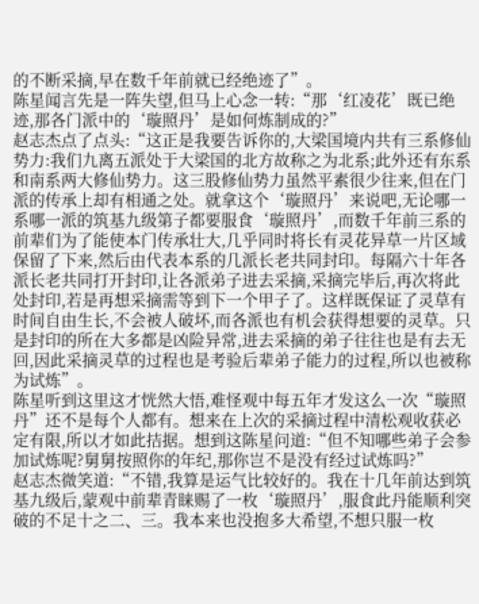的不断采摘,早在数千年前就已经绝迹了”。
陈星闻言先是一阵失望,但马上心念一转:“那‘红凌花’既已绝迹,那各门派中的‘璇照丹’是如何炼制成的?”
赵志杰点了点头:“这正是我要告诉你的,大梁国境内共有三系修仙势力:我们九离五派处于大梁国的北方故称之为北系;此外还有东系和南系两大修仙势力。这三股修仙势力虽然平素很少往来,但在门派的传承上却有相通之处。就拿这个‘璇照丹’来说吧,无论哪一系哪一派的筑基九级第子都要服食‘璇照丹’,而数千年前三系的前辈们为了能使本门传承壮大,几乎同时将长有灵花异草一片区域保留了下来,然后由代表本系的几派长老共同封印。每隔六十年各派长老共同打开封印,让各派弟子进去采摘,采摘完毕后,再次将此处封印,若是再想采摘需等到下一个甲子了。这样既保证了灵草有时间自由生长,不会被人破坏,而各派也有机会获得想要的灵草。只是封印的所在大多都是凶险异常,进去采摘的弟子往往也是有去无回,因此采摘灵草的过程也是考验后辈弟子能力的过程,所以也被称为试炼”。
陈星听到这里这才恍然大悟,难怪观中每五年才发这么一次“璇照丹”还不是每个人都有。想来在上次的采摘过程中清松观收获必定有限,所以才如此拮据。想到这陈星问道:“但不知哪些弟子会参加试炼呢?舅舅按照你的年纪,那你岂不是没有经过试炼吗?”
赵志杰微笑道:“不错,我算是运气比较好的。我在十几年前达到筑基九级后,蒙观中前辈青睐赐了一枚‘璇照丹’,服食此丹能顺利突破的不足十之二、三。我本来也没抱多大希望,不想只服一枚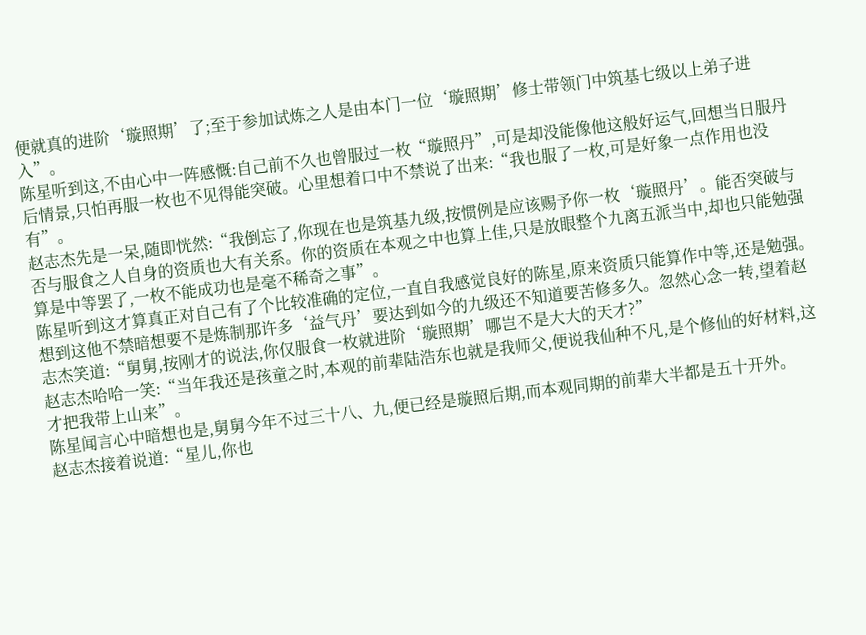便就真的进阶‘璇照期’了;至于参加试炼之人是由本门一位‘璇照期’修士带领门中筑基七级以上弟子进入”。
陈星听到这,不由心中一阵感慨:自己前不久也曾服过一枚“璇照丹”,可是却没能像他这般好运气,回想当日服丹后情景,只怕再服一枚也不见得能突破。心里想着口中不禁说了出来:“我也服了一枚,可是好象一点作用也没有”。
赵志杰先是一呆,随即恍然:“我倒忘了,你现在也是筑基九级,按惯例是应该赐予你一枚‘璇照丹’。能否突破与否与服食之人自身的资质也大有关系。你的资质在本观之中也算上佳,只是放眼整个九离五派当中,却也只能勉强算是中等罢了,一枚不能成功也是毫不稀奇之事”。
陈星听到这才算真正对自己有了个比较准确的定位,一直自我感觉良好的陈星,原来资质只能算作中等,还是勉强。想到这他不禁暗想要不是炼制那许多‘益气丹’要达到如今的九级还不知道要苦修多久。忽然心念一转,望着赵志杰笑道:“舅舅,按刚才的说法,你仅服食一枚就进阶‘璇照期’哪岂不是大大的天才?”
赵志杰哈哈一笑:“当年我还是孩童之时,本观的前辈陆浩东也就是我师父,便说我仙种不凡,是个修仙的好材料,这才把我带上山来”。
陈星闻言心中暗想也是,舅舅今年不过三十八、九,便已经是璇照后期,而本观同期的前辈大半都是五十开外。
赵志杰接着说道:“星儿,你也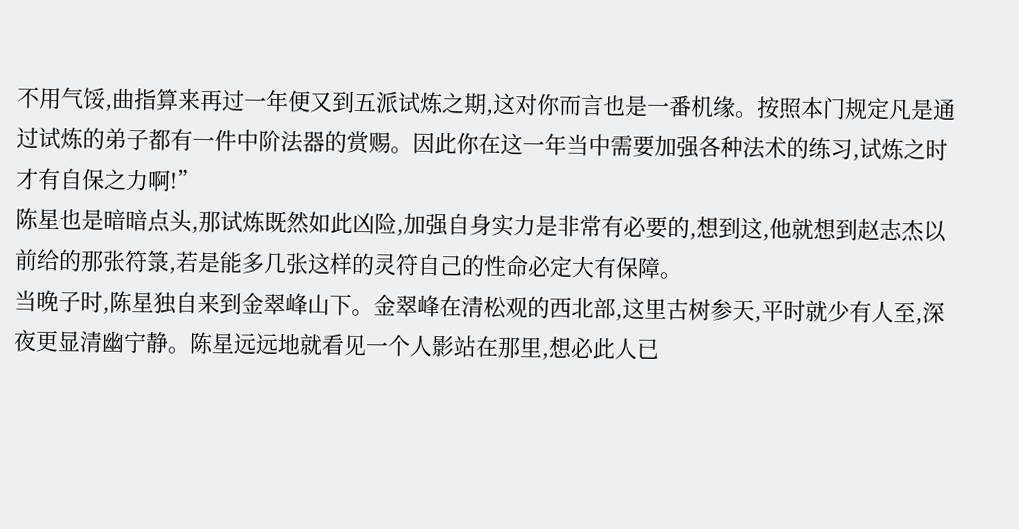不用气馁,曲指算来再过一年便又到五派试炼之期,这对你而言也是一番机缘。按照本门规定凡是通过试炼的弟子都有一件中阶法器的赏赐。因此你在这一年当中需要加强各种法术的练习,试炼之时才有自保之力啊!”
陈星也是暗暗点头,那试炼既然如此凶险,加强自身实力是非常有必要的,想到这,他就想到赵志杰以前给的那张符箓,若是能多几张这样的灵符自己的性命必定大有保障。
当晚子时,陈星独自来到金翠峰山下。金翠峰在清松观的西北部,这里古树参天,平时就少有人至,深夜更显清幽宁静。陈星远远地就看见一个人影站在那里,想必此人已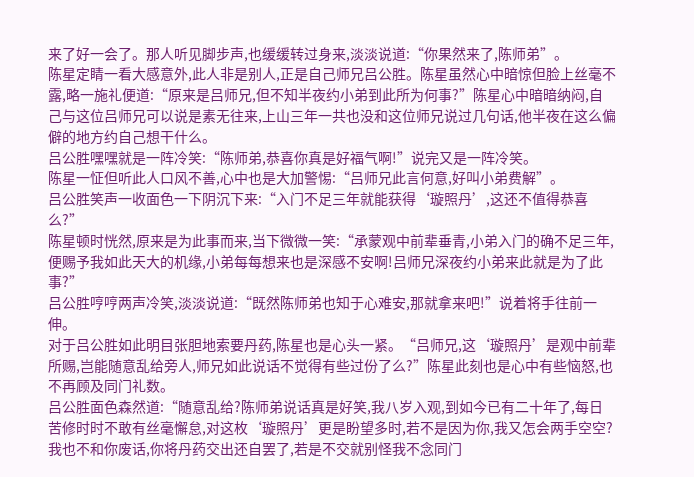来了好一会了。那人听见脚步声,也缓缓转过身来,淡淡说道:“你果然来了,陈师弟”。
陈星定睛一看大感意外,此人非是别人,正是自己师兄吕公胜。陈星虽然心中暗惊但脸上丝毫不露,略一施礼便道:“原来是吕师兄,但不知半夜约小弟到此所为何事?”陈星心中暗暗纳闷,自己与这位吕师兄可以说是素无往来,上山三年一共也没和这位师兄说过几句话,他半夜在这么偏僻的地方约自己想干什么。
吕公胜嘿嘿就是一阵冷笑:“陈师弟,恭喜你真是好福气啊!”说完又是一阵冷笑。
陈星一怔但听此人口风不善,心中也是大加警惕:“吕师兄此言何意,好叫小弟费解”。
吕公胜笑声一收面色一下阴沉下来:“入门不足三年就能获得‘璇照丹’,这还不值得恭喜么?”
陈星顿时恍然,原来是为此事而来,当下微微一笑:“承蒙观中前辈垂青,小弟入门的确不足三年,便赐予我如此天大的机缘,小弟每每想来也是深感不安啊!吕师兄深夜约小弟来此就是为了此事?”
吕公胜哼哼两声冷笑,淡淡说道:“既然陈师弟也知于心难安,那就拿来吧!”说着将手往前一伸。
对于吕公胜如此明目张胆地索要丹药,陈星也是心头一紧。“吕师兄,这‘璇照丹’是观中前辈所赐,岂能随意乱给旁人,师兄如此说话不觉得有些过份了么?”陈星此刻也是心中有些恼怒,也不再顾及同门礼数。
吕公胜面色森然道:“随意乱给?陈师弟说话真是好笑,我八岁入观,到如今已有二十年了,每日苦修时时不敢有丝毫懈怠,对这枚‘璇照丹’更是盼望多时,若不是因为你,我又怎会两手空空?我也不和你废话,你将丹药交出还自罢了,若是不交就别怪我不念同门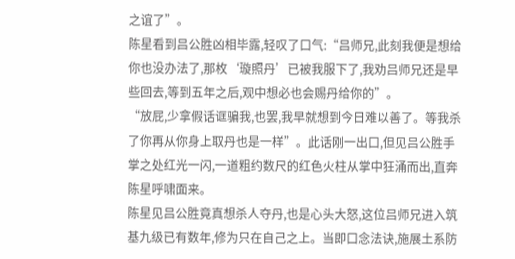之谊了”。
陈星看到吕公胜凶相毕露,轻叹了口气:“吕师兄,此刻我便是想给你也没办法了,那枚‘璇照丹’已被我服下了,我劝吕师兄还是早些回去,等到五年之后,观中想必也会赐丹给你的”。
“放屁,少拿假话诓骗我,也罢,我早就想到今日难以善了。等我杀了你再从你身上取丹也是一样”。此话刚一出口,但见吕公胜手掌之处红光一闪,一道粗约数尺的红色火柱从掌中狂涌而出,直奔陈星呼啸面来。
陈星见吕公胜竟真想杀人夺丹,也是心头大怒,这位吕师兄进入筑基九级已有数年,修为只在自己之上。当即口念法诀,施展土系防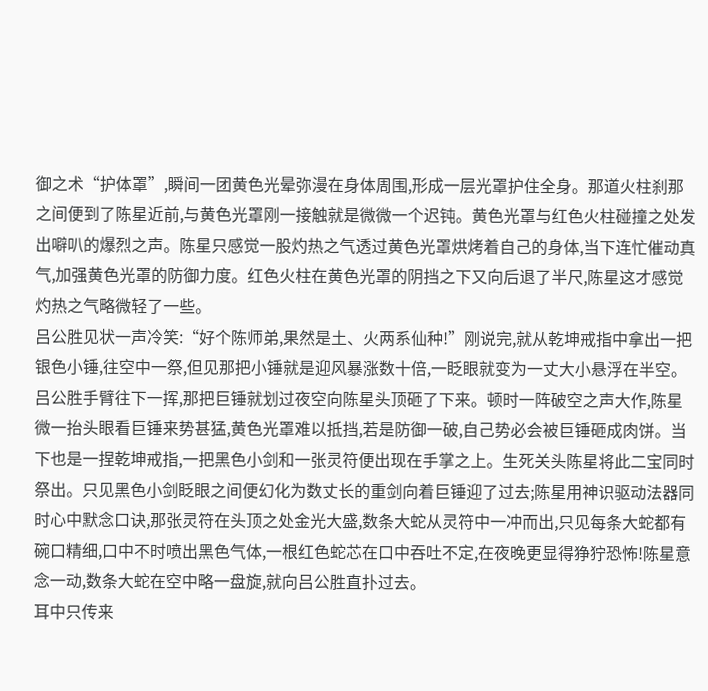御之术“护体罩”,瞬间一团黄色光晕弥漫在身体周围,形成一层光罩护住全身。那道火柱刹那之间便到了陈星近前,与黄色光罩刚一接触就是微微一个迟钝。黄色光罩与红色火柱碰撞之处发出噼叭的爆烈之声。陈星只感觉一股灼热之气透过黄色光罩烘烤着自己的身体,当下连忙催动真气,加强黄色光罩的防御力度。红色火柱在黄色光罩的阴挡之下又向后退了半尺,陈星这才感觉灼热之气略微轻了一些。
吕公胜见状一声冷笑:“好个陈师弟,果然是土、火两系仙种!”刚说完,就从乾坤戒指中拿出一把银色小锤,往空中一祭,但见那把小锤就是迎风暴涨数十倍,一眨眼就变为一丈大小悬浮在半空。吕公胜手臂往下一挥,那把巨锤就划过夜空向陈星头顶砸了下来。顿时一阵破空之声大作,陈星微一抬头眼看巨锤来势甚猛,黄色光罩难以抵挡,若是防御一破,自己势必会被巨锤砸成肉饼。当下也是一捏乾坤戒指,一把黑色小剑和一张灵符便出现在手掌之上。生死关头陈星将此二宝同时祭出。只见黑色小剑眨眼之间便幻化为数丈长的重剑向着巨锤迎了过去;陈星用神识驱动法器同时心中默念口诀,那张灵符在头顶之处金光大盛,数条大蛇从灵符中一冲而出,只见每条大蛇都有碗口精细,口中不时喷出黑色气体,一根红色蛇芯在口中吞吐不定,在夜晚更显得狰狞恐怖!陈星意念一动,数条大蛇在空中略一盘旋,就向吕公胜直扑过去。
耳中只传来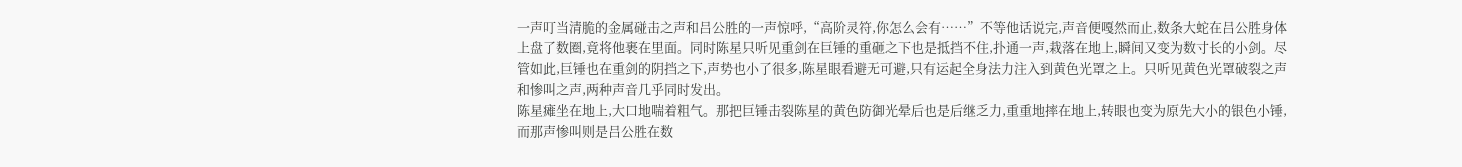一声叮当清脆的金属碰击之声和吕公胜的一声惊呼,“高阶灵符,你怎么会有……”不等他话说完,声音便嘎然而止,数条大蛇在吕公胜身体上盘了数圈,竟将他裹在里面。同时陈星只听见重剑在巨锤的重砸之下也是抵挡不住,扑通一声,栽落在地上,瞬间又变为数寸长的小剑。尽管如此,巨锤也在重剑的阴挡之下,声势也小了很多,陈星眼看避无可避,只有运起全身法力注入到黄色光罩之上。只听见黄色光罩破裂之声和惨叫之声,两种声音几乎同时发出。
陈星瘫坐在地上,大口地喘着粗气。那把巨锤击裂陈星的黄色防御光晕后也是后继乏力,重重地摔在地上,转眼也变为原先大小的银色小锤,而那声惨叫则是吕公胜在数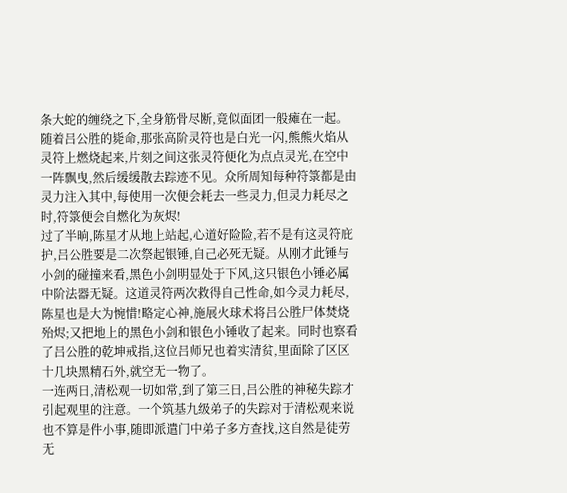条大蛇的缠绕之下,全身筋骨尽断,竟似面团一般瘫在一起。随着吕公胜的毙命,那张高阶灵符也是白光一闪,熊熊火焰从灵符上燃烧起来,片刻之间这张灵符便化为点点灵光,在空中一阵飘曳,然后缓缓散去踪迹不见。众所周知每种符箓都是由灵力注入其中,每使用一次便会耗去一些灵力,但灵力耗尽之时,符箓便会自燃化为灰烬!
过了半晌,陈星才从地上站起,心道好险险,若不是有这灵符庇护,吕公胜要是二次祭起银锤,自己必死无疑。从刚才此锤与小剑的碰撞来看,黑色小剑明显处于下风,这只银色小锤必属中阶法器无疑。这道灵符两次救得自己性命,如今灵力耗尽,陈星也是大为惋惜!略定心神,施展火球术将吕公胜尸体焚烧殆烬;又把地上的黑色小剑和银色小锤收了起来。同时也察看了吕公胜的乾坤戒指,这位吕师兄也着实清贫,里面除了区区十几块黑精石外,就空无一物了。
一连两日,清松观一切如常,到了第三日,吕公胜的神秘失踪才引起观里的注意。一个筑基九级弟子的失踪对于清松观来说也不算是件小事,随即派遣门中弟子多方查找,这自然是徒劳无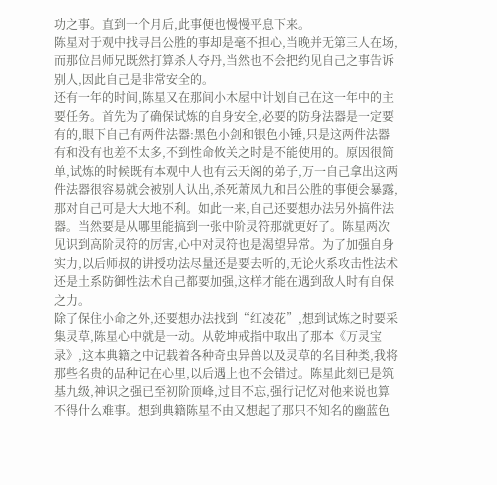功之事。直到一个月后,此事便也慢慢平息下来。
陈星对于观中找寻吕公胜的事却是毫不担心,当晚并无第三人在场,而那位吕师兄既然打算杀人夺丹,当然也不会把约见自己之事告诉别人,因此自己是非常安全的。
还有一年的时间,陈星又在那间小木屋中计划自己在这一年中的主要任务。首先为了确保试炼的自身安全,必要的防身法器是一定要有的,眼下自己有两件法器:黑色小剑和银色小锤,只是这两件法器有和没有也差不太多,不到性命攸关之时是不能使用的。原因很简单,试炼的时候既有本观中人也有云天阁的弟子,万一自己拿出这两件法器很容易就会被别人认出,杀死萧凤九和吕公胜的事便会暴露,那对自己可是大大地不利。如此一来,自己还要想办法另外搞件法器。当然要是从哪里能搞到一张中阶灵符那就更好了。陈星两次见识到高阶灵符的厉害,心中对灵符也是渴望异常。为了加强自身实力,以后师叔的讲授功法尽量还是要去听的,无论火系攻击性法术还是土系防御性法术自己都要加强,这样才能在遇到敌人时有自保之力。
除了保住小命之外,还要想办法找到“红凌花”,想到试炼之时要采集灵草,陈星心中就是一动。从乾坤戒指中取出了那本《万灵宝录》,这本典籍之中记载着各种奇虫异兽以及灵草的名目种类,我将那些名贵的品种记在心里,以后遇上也不会错过。陈星此刻已是筑基九级,神识之强已至初阶顶峰,过目不忘,强行记忆对他来说也算不得什么难事。想到典籍陈星不由又想起了那只不知名的幽蓝色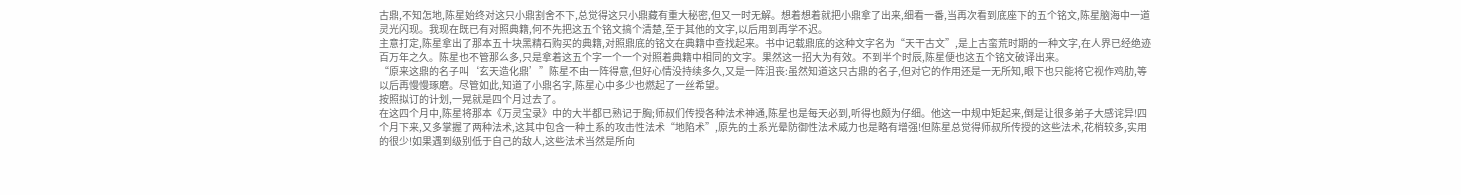古鼎,不知怎地,陈星始终对这只小鼎割舍不下,总觉得这只小鼎藏有重大秘密,但又一时无解。想着想着就把小鼎拿了出来,细看一番,当再次看到底座下的五个铭文,陈星脑海中一道灵光闪现。我现在既已有对照典籍,何不先把这五个铭文搞个清楚,至于其他的文字,以后用到再学不迟。
主意打定,陈星拿出了那本五十块黑精石购买的典籍,对照鼎底的铭文在典籍中查找起来。书中记载鼎底的这种文字名为“天干古文”,是上古蛮荒时期的一种文字,在人界已经绝迹百万年之久。陈星也不管那么多,只是拿着这五个字一个一个对照着典籍中相同的文字。果然这一招大为有效。不到半个时辰,陈星便也这五个铭文破译出来。
“原来这鼎的名子叫‘玄天造化鼎’”陈星不由一阵得意,但好心情没持续多久,又是一阵沮丧:虽然知道这只古鼎的名子,但对它的作用还是一无所知,眼下也只能将它视作鸡肋,等以后再慢慢琢磨。尽管如此,知道了小鼎名字,陈星心中多少也燃起了一丝希望。
按照拟订的计划,一晃就是四个月过去了。
在这四个月中,陈星将那本《万灵宝录》中的大半都已熟记于胸;师叔们传授各种法术神通,陈星也是每天必到,听得也颇为仔细。他这一中规中矩起来,倒是让很多弟子大感诧异!四个月下来,又多掌握了两种法术,这其中包含一种土系的攻击性法术“地陷术”,原先的土系光晕防御性法术威力也是略有增强!但陈星总觉得师叔所传授的这些法术,花梢较多,实用的很少!如果遇到级别低于自己的敌人,这些法术当然是所向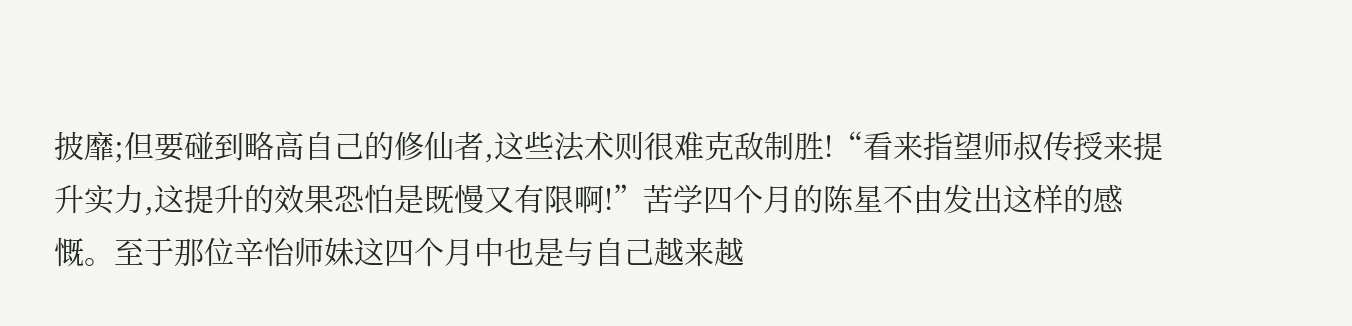披靡;但要碰到略高自己的修仙者,这些法术则很难克敌制胜!“看来指望师叔传授来提升实力,这提升的效果恐怕是既慢又有限啊!”苦学四个月的陈星不由发出这样的感慨。至于那位辛怡师妹这四个月中也是与自己越来越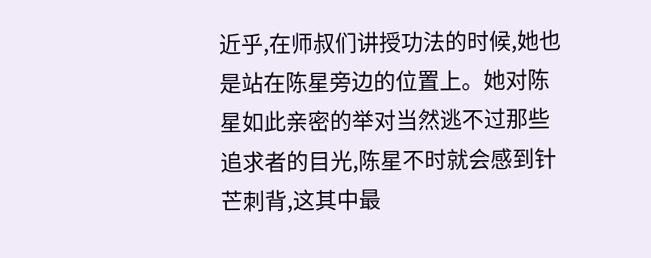近乎,在师叔们讲授功法的时候,她也是站在陈星旁边的位置上。她对陈星如此亲密的举对当然逃不过那些追求者的目光,陈星不时就会感到针芒刺背,这其中最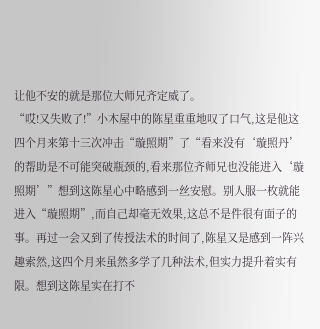让他不安的就是那位大师兄齐定威了。
“哎!又失败了!”小木屋中的陈星重重地叹了口气,这是他这四个月来第十三次冲击“璇照期”了“看来没有‘璇照丹’的帮助是不可能突破瓶颈的,看来那位齐师兄也没能进入‘璇照期’”想到这陈星心中略感到一丝安慰。别人服一枚就能进入“璇照期”,而自己却毫无效果,这总不是件很有面子的事。再过一会又到了传授法术的时间了,陈星又是感到一阵兴趣索然,这四个月来虽然多学了几种法术,但实力提升着实有限。想到这陈星实在打不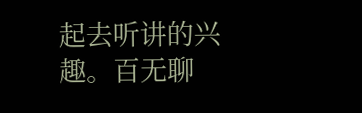起去听讲的兴趣。百无聊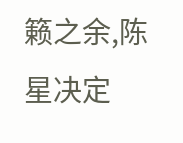籁之余,陈星决定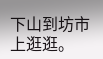下山到坊市上逛逛。